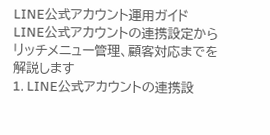LINE公式アカウント運用ガイド
LINE公式アカウントの連携設定からリッチメニュー管理、顧客対応までを解説します
1. LINE公式アカウントの連携設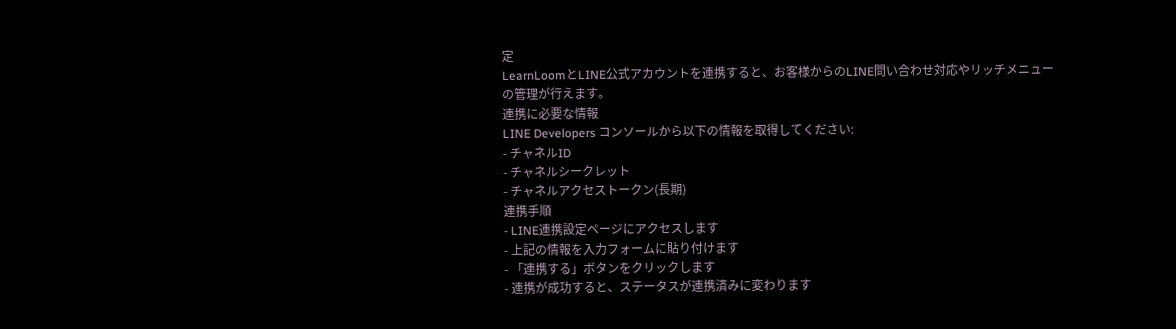定
LearnLoomとLINE公式アカウントを連携すると、お客様からのLINE問い合わせ対応やリッチメニューの管理が行えます。
連携に必要な情報
LINE Developers コンソールから以下の情報を取得してください:
- チャネルID
- チャネルシークレット
- チャネルアクセストークン(長期)
連携手順
- LINE連携設定ページにアクセスします
- 上記の情報を入力フォームに貼り付けます
- 「連携する」ボタンをクリックします
- 連携が成功すると、ステータスが連携済みに変わります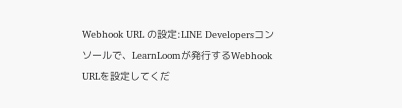Webhook URL の設定:LINE Developersコンソールで、LearnLoomが発行するWebhook URLを設定してくだ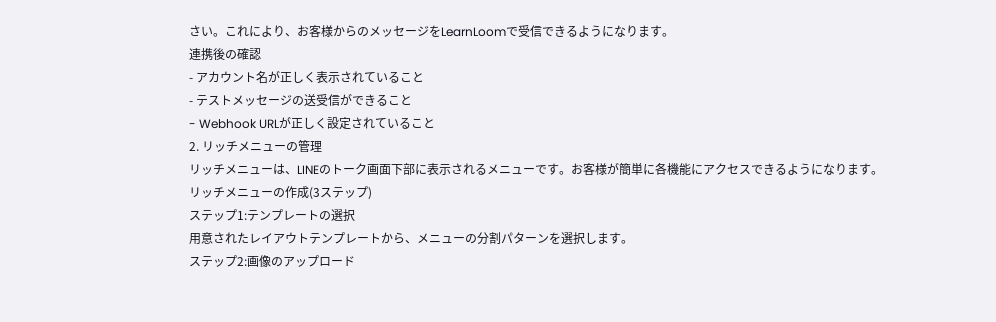さい。これにより、お客様からのメッセージをLearnLoomで受信できるようになります。
連携後の確認
- アカウント名が正しく表示されていること
- テストメッセージの送受信ができること
- Webhook URLが正しく設定されていること
2. リッチメニューの管理
リッチメニューは、LINEのトーク画面下部に表示されるメニューです。お客様が簡単に各機能にアクセスできるようになります。
リッチメニューの作成(3ステップ)
ステップ1:テンプレートの選択
用意されたレイアウトテンプレートから、メニューの分割パターンを選択します。
ステップ2:画像のアップロード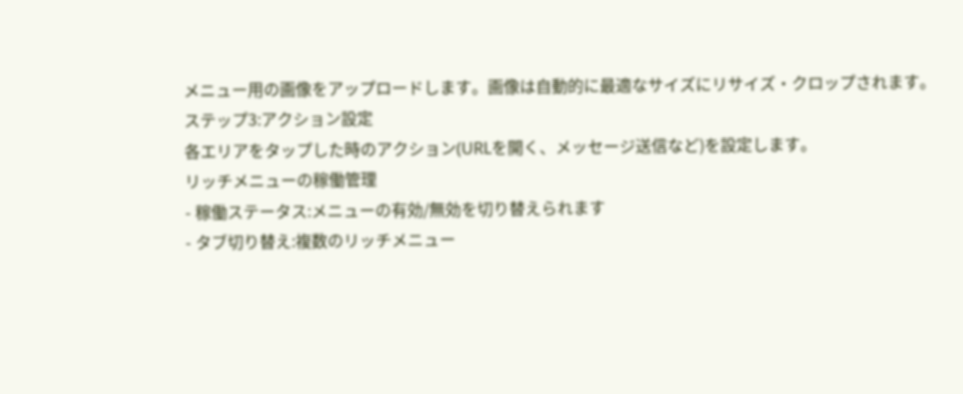メニュー用の画像をアップロードします。画像は自動的に最適なサイズにリサイズ・クロップされます。
ステップ3:アクション設定
各エリアをタップした時のアクション(URLを開く、メッセージ送信など)を設定します。
リッチメニューの稼働管理
- 稼働ステータス:メニューの有効/無効を切り替えられます
- タブ切り替え:複数のリッチメニュー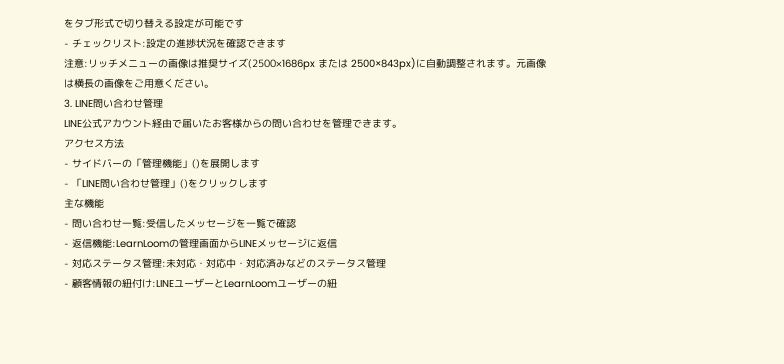をタブ形式で切り替える設定が可能です
- チェックリスト:設定の進捗状況を確認できます
注意:リッチメニューの画像は推奨サイズ(2500×1686px または 2500×843px)に自動調整されます。元画像は横長の画像をご用意ください。
3. LINE問い合わせ管理
LINE公式アカウント経由で届いたお客様からの問い合わせを管理できます。
アクセス方法
- サイドバーの「管理機能」()を展開します
- 「LINE問い合わせ管理」()をクリックします
主な機能
- 問い合わせ一覧:受信したメッセージを一覧で確認
- 返信機能:LearnLoomの管理画面からLINEメッセージに返信
- 対応ステータス管理:未対応・対応中・対応済みなどのステータス管理
- 顧客情報の紐付け:LINEユーザーとLearnLoomユーザーの紐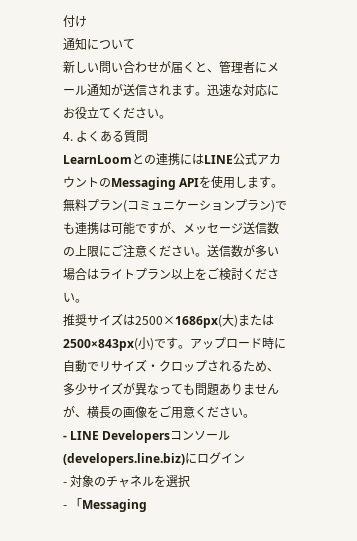付け
通知について
新しい問い合わせが届くと、管理者にメール通知が送信されます。迅速な対応にお役立てください。
4. よくある質問
LearnLoomとの連携にはLINE公式アカウントのMessaging APIを使用します。無料プラン(コミュニケーションプラン)でも連携は可能ですが、メッセージ送信数の上限にご注意ください。送信数が多い場合はライトプラン以上をご検討ください。
推奨サイズは2500×1686px(大)または2500×843px(小)です。アップロード時に自動でリサイズ・クロップされるため、多少サイズが異なっても問題ありませんが、横長の画像をご用意ください。
- LINE Developersコンソール(developers.line.biz)にログイン
- 対象のチャネルを選択
- 「Messaging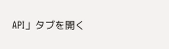API」タブを開く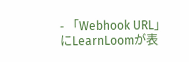- 「Webhook URL」にLearnLoomが表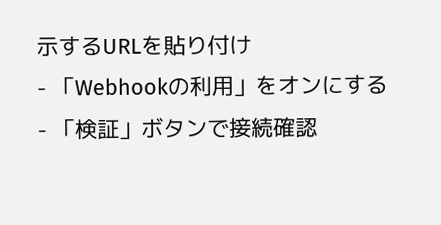示するURLを貼り付け
- 「Webhookの利用」をオンにする
- 「検証」ボタンで接続確認